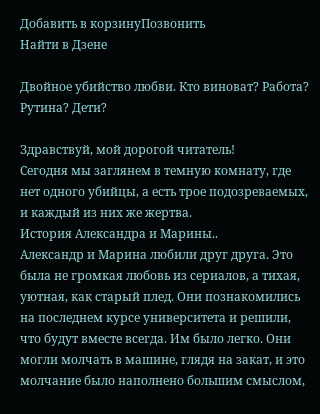Добавить в корзинуПозвонить
Найти в Дзене

Двойное убийство любви. Кто виноват? Работа? Рутина? Дети?

Здравствуй, мой дорогой читатель!
Сегодня мы заглянем в темную комнату, где нет одного убийцы, а есть трое подозреваемых, и каждый из них же жертва.
История Александра и Марины..
Александр и Марина любили друг друга. Это была не громкая любовь из сериалов, а тихая, уютная, как старый плед. Они познакомились на последнем курсе университета и решили, что будут вместе всегда. Им было легко. Они могли молчать в машине, глядя на закат, и это молчание было наполнено большим смыслом,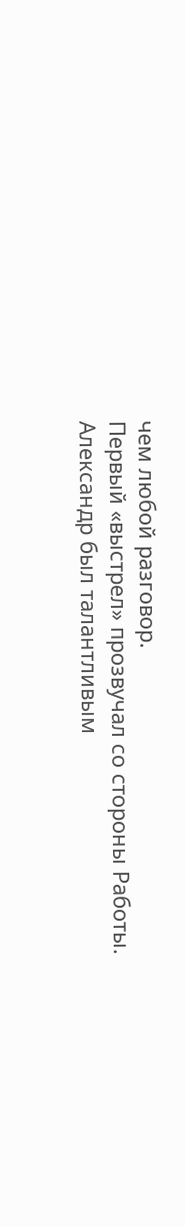чем любой разговор.
Первый «выстрел» прозвучал со стороны Работы.
Александр был талантливым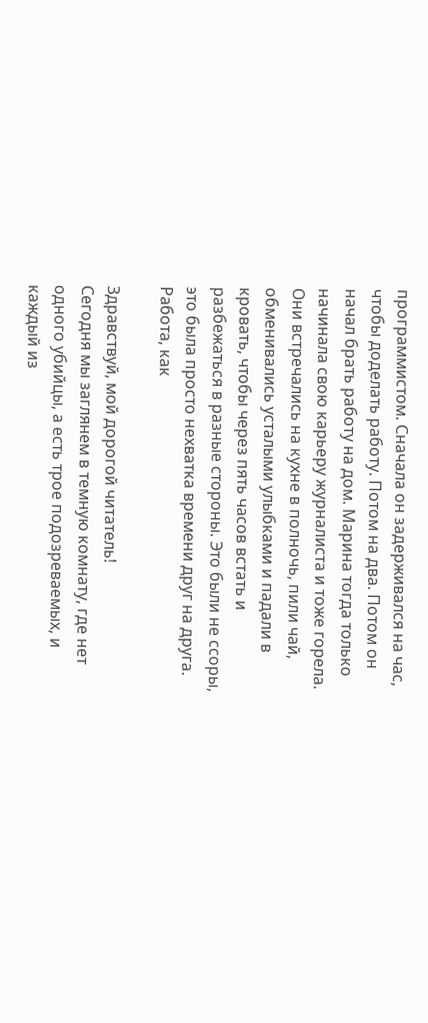программистом. Сначала он задерживался на час, чтобы доделать работу. Потом на два. Потом он начал брать работу на дом. Марина тогда только начинала свою карьеру журналиста и тоже горела. Они встречались на кухне в полночь, пили чай, обменивались усталыми улыбками и падали в кровать, чтобы через пять часов встать и разбежаться в разные стороны. Это были не ссоры, это была просто нехватка времени друг на друга. Работа, как

Здравствуй, мой дорогой читатель!
Сегодня мы заглянем в темную комнату, где нет одного убийцы, а есть трое подозреваемых, и каждый из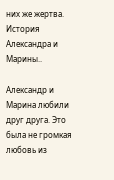них же жертва.
История Александра и Марины..

Александр и Марина любили друг друга. Это была не громкая любовь из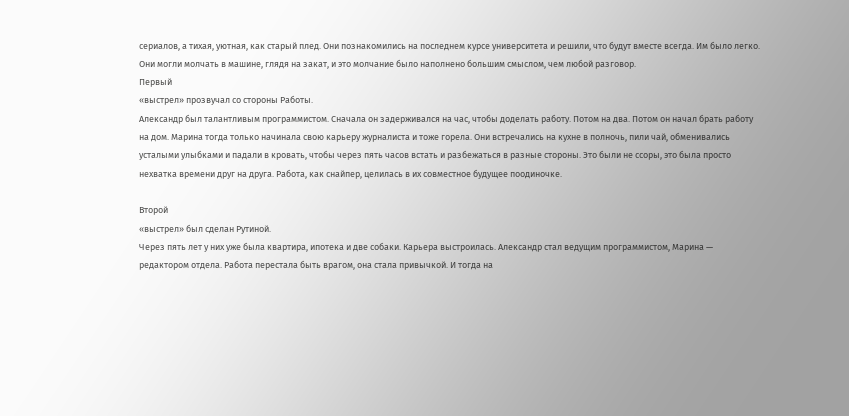сериалов, а тихая, уютная, как старый плед. Они познакомились на последнем курсе университета и решили, что будут вместе всегда. Им было легко. Они могли молчать в машине, глядя на закат, и это молчание было наполнено большим смыслом, чем любой разговор.
Первый
«выстрел» прозвучал со стороны Работы.
Александр был талантливым программистом. Сначала он задерживался на час, чтобы доделать работу. Потом на два. Потом он начал брать работу на дом. Марина тогда только начинала свою карьеру журналиста и тоже горела. Они встречались на кухне в полночь, пили чай, обменивались усталыми улыбками и падали в кровать, чтобы через пять часов встать и разбежаться в разные стороны. Это были не ссоры, это была просто нехватка времени друг на друга. Работа, как снайпер, целилась в их совместное будущее поодиночке.

Второй
«выстрел» был сделан Рутиной.
Через пять лет у них уже была квартира, ипотека и две собаки. Карьера выстроилась. Александр стал ведущим программистом, Марина — редактором отдела. Работа перестала быть врагом, она стала привычкой. И тогда на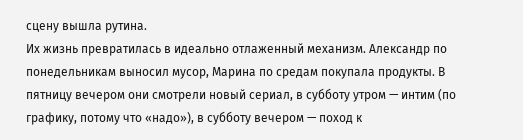сцену вышла рутина.
Их жизнь превратилась в идеально отлаженный механизм. Александр по понедельникам выносил мусор, Марина по средам покупала продукты. В пятницу вечером они смотрели новый сериал, в субботу утром — интим (по графику, потому что «надо»), в субботу вечером — поход к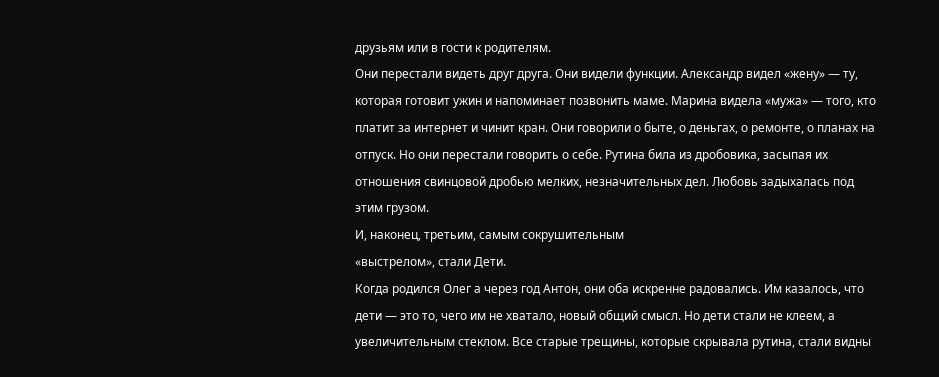друзьям или в гости к родителям.
Они перестали видеть друг друга. Они видели функции. Александр видел «жену» — ту, которая готовит ужин и напоминает позвонить маме. Марина видела «мужа» — того, кто платит за интернет и чинит кран. Они говорили о быте, о деньгах, о ремонте, о планах на отпуск. Но они перестали говорить о себе. Рутина била из дробовика, засыпая их отношения свинцовой дробью мелких, незначительных дел. Любовь задыхалась под этим грузом.
И, наконец, третьим, самым сокрушительным
«выстрелом», стали Дети.
Когда родился Олег а через год Антон, они оба искренне радовались. Им казалось, что дети — это то, чего им не хватало, новый общий смысл. Но дети стали не клеем, а увеличительным стеклом. Все старые трещины, которые скрывала рутина, стали видны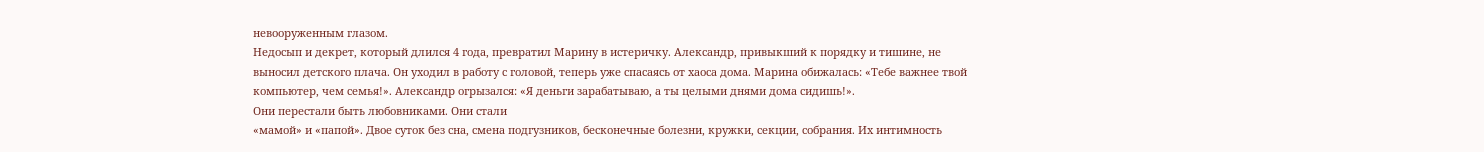невооруженным глазом.
Недосып и декрет, который длился 4 года, превратил Марину в истеричку. Александр, привыкший к порядку и тишине, не выносил детского плача. Он уходил в работу с головой, теперь уже спасаясь от хаоса дома. Марина обижалась: «Тебе важнее твой компьютер, чем семья!». Александр огрызался: «Я деньги зарабатываю, а ты целыми днями дома сидишь!».
Они перестали быть любовниками. Они стали
«мамой» и «папой». Двое суток без сна, смена подгузников, бесконечные болезни, кружки, секции, собрания. Их интимность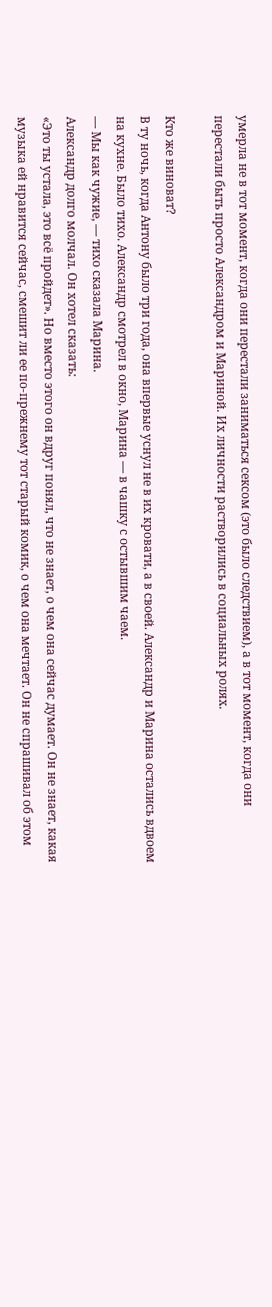умерла не в тот момент, когда они перестали заниматься сексом (это было следствием), а в тот момент, когда они перестали быть просто Александром и Мариной. Их личности растворились в социальных ролях.

Кто же виноват?
В ту ночь, когда Антону было три года, она впервые уснул не в их кровати, а в своей. Александр и Марина остались вдвоем на кухне. Было тихо. Александр смотрел в окно, Марина — в чашку с остывшим чаем.
— Мы как чужие, — тихо сказала Марина.
Александр долго молчал. Он хотел сказать:
«Это ты устала, это всё пройдет». Но вместо этого он вдруг понял, что не знает, о чем она сейчас думает. Он не знает, какая музыка ей нравится сейчас, смешит ли ее по-прежнему тот старый комик, о чем она мечтает. Он не спрашивал об этом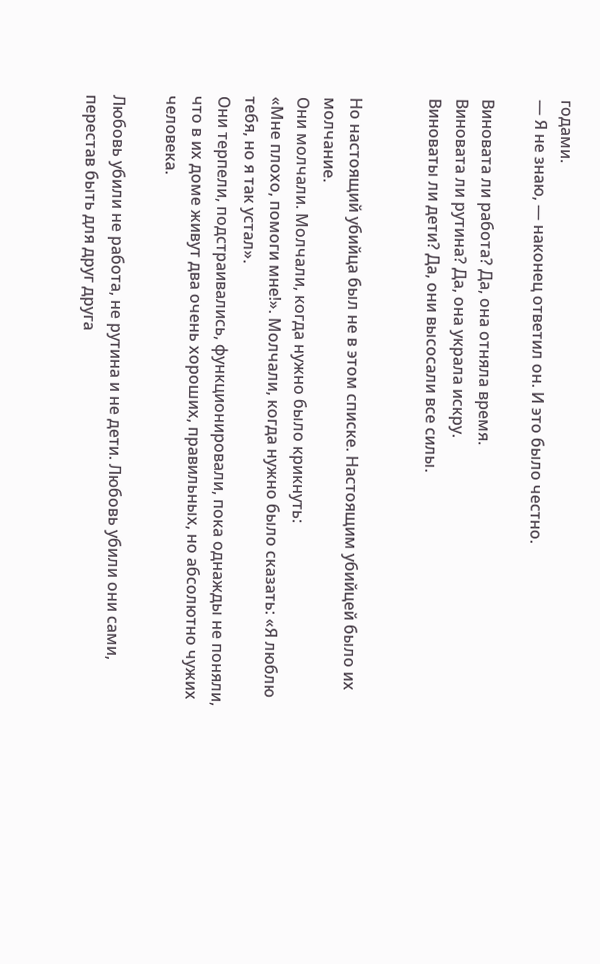годами.
— Я не знаю, — наконец ответил он. И это было честно.

Виновата ли работа? Да, она отняла время.
Виновата ли рутина? Да, она украла искру.
Виноваты ли дети? Да, они высосали все силы.


Но настоящий убийца был не в этом списке. Настоящим убийцей было их
молчание.
Они молчали. Молчали, когда нужно было крикнуть:
«Мне плохо, помоги мне!». Молчали, когда нужно было сказать: «Я люблю тебя, но я так устал».
Они терпели, подстраивались, функционировали, пока однажды не поняли, что в их доме живут два очень хороших, правильных, но абсолютно чужих человека.

Любовь убили не работа, не рутина и не дети. Любовь убили они сами, перестав быть для друг друга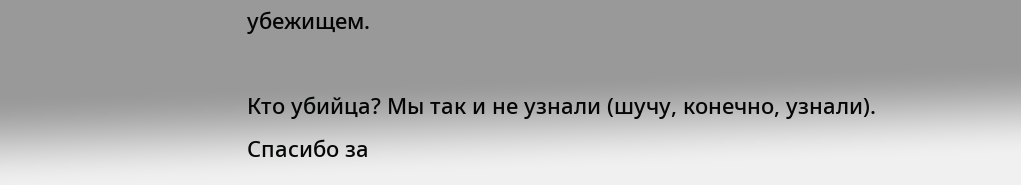убежищем.

Кто убийца? Мы так и не узнали (шучу, конечно, узнали).
Спасибо за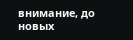внимание, до новых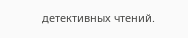детективных чтений.